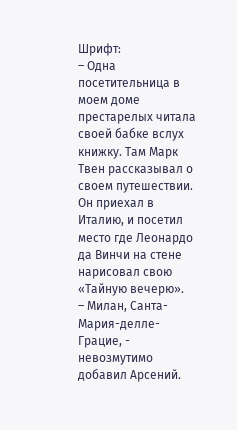Шрифт:
– Одна посетительница в моем доме престарелых читала своей бабке вслух книжку. Там Марк Твен рассказывал о своем путешествии. Он приехал в Италию, и посетил место где Леонардо да Винчи на стене нарисовал свою «Тайную вечерю».
– Милан, Санта-Мария-делле-Грацие, - невозмутимо добавил Арсений.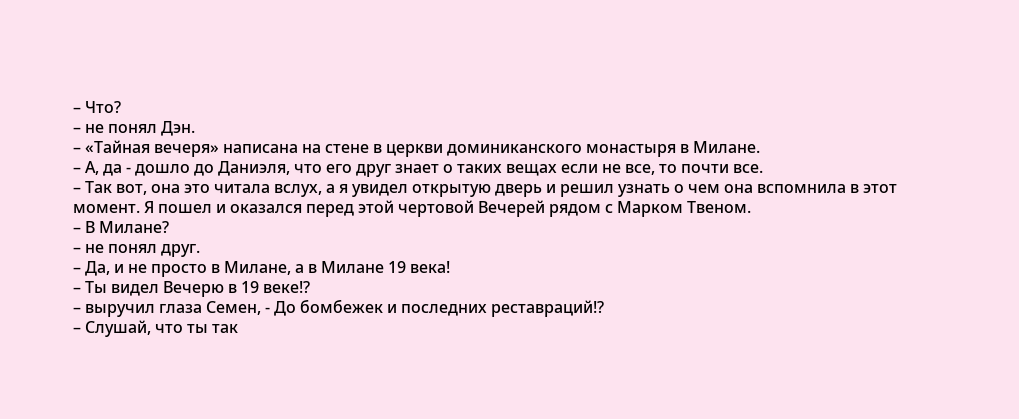– Что?
– не понял Дэн.
– «Тайная вечеря» написана на стене в церкви доминиканского монастыря в Милане.
– А, да - дошло до Даниэля, что его друг знает о таких вещах если не все, то почти все.
– Так вот, она это читала вслух, а я увидел открытую дверь и решил узнать о чем она вспомнила в этот момент. Я пошел и оказался перед этой чертовой Вечерей рядом с Марком Твеном.
– В Милане?
– не понял друг.
– Да, и не просто в Милане, а в Милане 19 века!
– Ты видел Вечерю в 19 веке!?
– выручил глаза Семен, - До бомбежек и последних реставраций!?
– Слушай, что ты так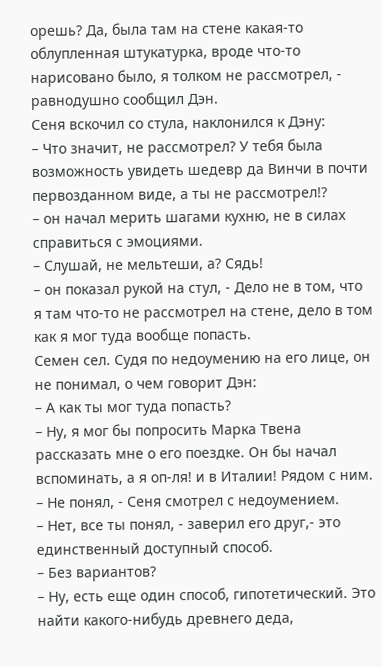орешь? Да, была там на стене какая-то облупленная штукатурка, вроде что-то нарисовано было, я толком не рассмотрел, - равнодушно сообщил Дэн.
Сеня вскочил со стула, наклонился к Дэну:
– Что значит, не рассмотрел? У тебя была возможность увидеть шедевр да Винчи в почти первозданном виде, а ты не рассмотрел!?
– он начал мерить шагами кухню, не в силах справиться с эмоциями.
– Слушай, не мельтеши, а? Сядь!
– он показал рукой на стул, - Дело не в том, что я там что-то не рассмотрел на стене, дело в том как я мог туда вообще попасть.
Семен сел. Судя по недоумению на его лице, он не понимал, о чем говорит Дэн:
– А как ты мог туда попасть?
– Ну, я мог бы попросить Марка Твена рассказать мне о его поездке. Он бы начал вспоминать, а я оп-ля! и в Италии! Рядом с ним.
– Не понял, - Сеня смотрел с недоумением.
– Нет, все ты понял, - заверил его друг,- это единственный доступный способ.
– Без вариантов?
– Ну, есть еще один способ, гипотетический. Это найти какого-нибудь древнего деда,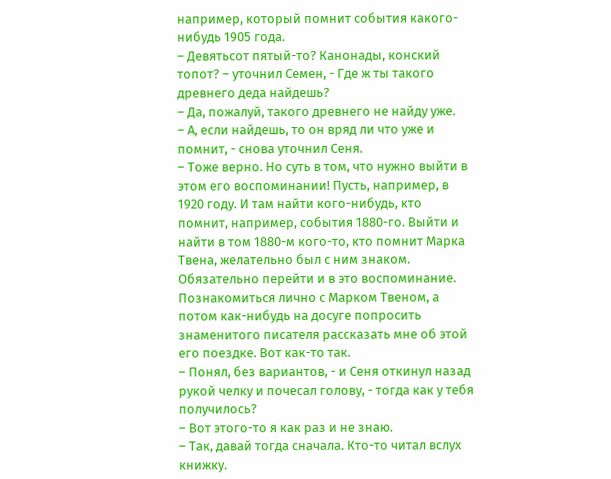например, который помнит события какого-нибудь 1905 года.
– Девятьсот пятый-то? Канонады, конский топот? – уточнил Семен, - Где ж ты такого древнего деда найдешь?
– Да, пожалуй, такого древнего не найду уже.
– А, если найдешь, то он вряд ли что уже и помнит, - снова уточнил Сеня.
– Тоже верно. Но суть в том, что нужно выйти в этом его воспоминании! Пусть, например, в 1920 году. И там найти кого-нибудь, кто помнит, например, события 1880-го. Выйти и найти в том 1880-м кого-то, кто помнит Марка Твена, желательно был с ним знаком. Обязательно перейти и в это воспоминание. Познакомиться лично с Марком Твеном, а потом как-нибудь на досуге попросить знаменитого писателя рассказать мне об этой его поездке. Вот как-то так.
– Понял, без вариантов, - и Сеня откинул назад рукой челку и почесал голову, - тогда как у тебя получилось?
– Вот этого-то я как раз и не знаю.
– Так, давай тогда сначала. Кто-то читал вслух книжку.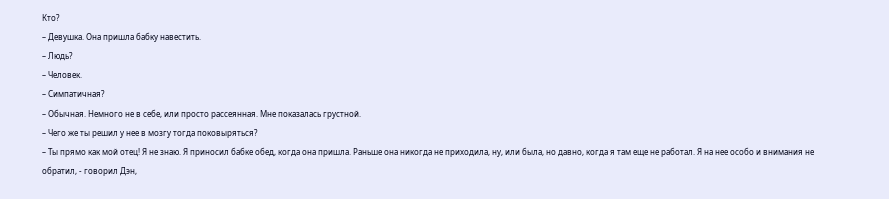Кто?
– Девушка. Она пришла бабку навестить.
– Людь?
– Человек.
– Симпатичная?
– Обычная. Немного не в себе, или просто рассеянная. Мне показалась грустной.
– Чего же ты решил у нее в мозгу тогда поковыряться?
– Ты прямо как мой отец! Я не знаю. Я приносил бабке обед, когда она пришла. Раньше она никогда не приходила, ну, или была, но давно, когда я там еще не работал. Я на нее особо и внимания не обратил, - говорил Дэн,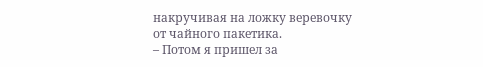накручивая на ложку веревочку от чайного пакетика.
– Потом я пришел за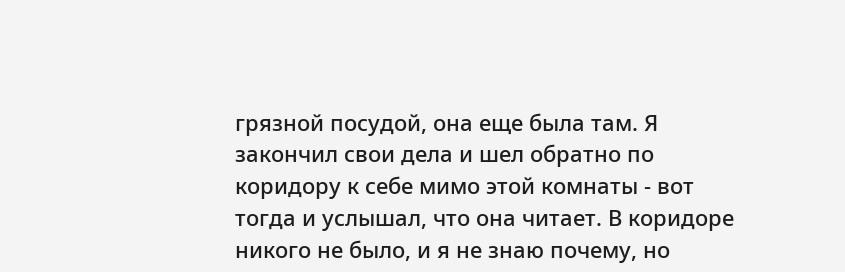грязной посудой, она еще была там. Я закончил свои дела и шел обратно по коридору к себе мимо этой комнаты - вот тогда и услышал, что она читает. В коридоре никого не было, и я не знаю почему, но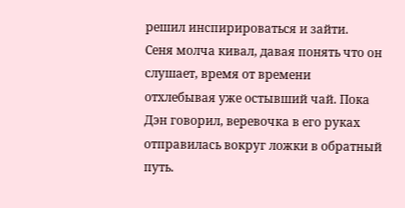решил инспирироваться и зайти.
Сеня молча кивал, давая понять что он слушает, время от времени отхлебывая уже остывший чай. Пока Дэн говорил, веревочка в его руках отправилась вокруг ложки в обратный путь.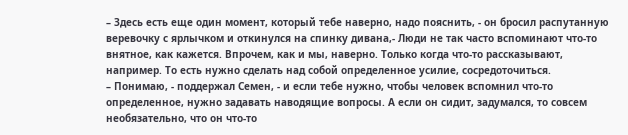– Здесь есть еще один момент, который тебе наверно, надо пояснить, - он бросил распутанную веревочку с ярлычком и откинулся на спинку дивана,- Люди не так часто вспоминают что-то внятное, как кажется. Впрочем, как и мы, наверно. Только когда что-то рассказывают, например. То есть нужно сделать над собой определенное усилие, сосредоточиться.
– Понимаю, - поддержал Семен, - и если тебе нужно, чтобы человек вспомнил что-то определенное, нужно задавать наводящие вопросы. А если он сидит, задумался, то совсем необязательно, что он что-то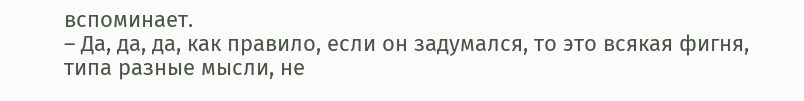вспоминает.
– Да, да, да, как правило, если он задумался, то это всякая фигня, типа разные мысли, не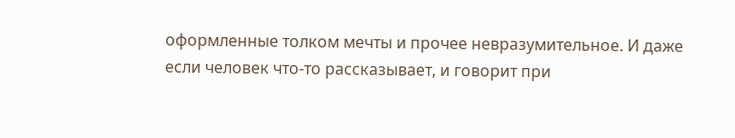оформленные толком мечты и прочее невразумительное. И даже если человек что-то рассказывает, и говорит при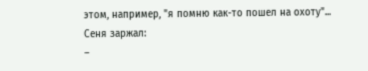этом, например, "я помню как-то пошел на охоту"...
Сеня заржал:
–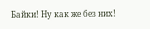Байки! Ну как же без них!